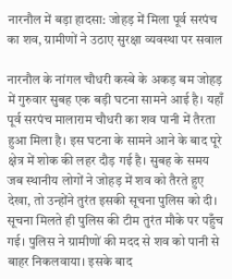नारनौल में बड़ा हादसा: जोहड़ में मिला पूर्व सरपंच का शव, ग्रामीणों ने उठाए सुरक्षा व्यवस्था पर सवाल

नारनौल के नांगल चौधरी कस्बे के अकड़ बम जोहड़ में गुरुवार सुबह एक बड़ी घटना सामने आई है। यहाँ पूर्व सरपंच मालाराम चौधरी का शव पानी में तैरता हुआ मिला है। इस घटना के सामने आने के बाद पूरे क्षेत्र में शोक की लहर दौड़ गई है। सुबह के समय जब स्थानीय लोगों ने जोहड़ में शव को तैरते हुए देखा, तो उन्होंने तुरंत इसकी सूचना पुलिस को दी। सूचना मिलते ही पुलिस की टीम तुरंत मौके पर पहुँच गई। पुलिस ने ग्रामीणों की मदद से शव को पानी से बाहर निकलवाया। इसके बाद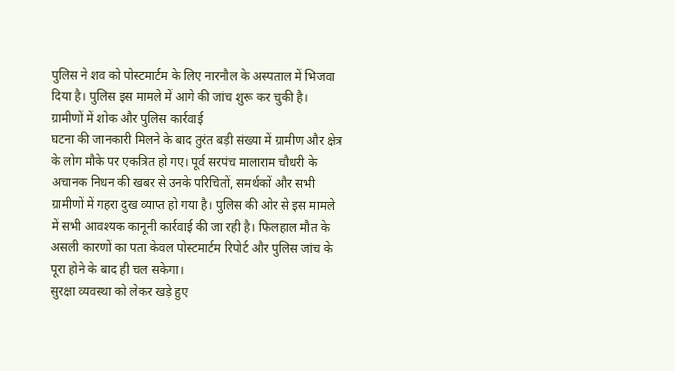पुलिस ने शव को पोस्टमार्टम के लिए नारनौल के अस्पताल में भिजवा दिया है। पुलिस इस मामले में आगे की जांच शुरू कर चुकी है।
ग्रामीणों में शोक और पुलिस कार्रवाई
घटना की जानकारी मिलने के बाद तुरंत बड़ी संख्या में ग्रामीण और क्षेत्र के लोग मौके पर एकत्रित हो गए। पूर्व सरपंच मालाराम चौधरी के अचानक निधन की खबर से उनके परिचितों, समर्थकों और सभी ग्रामीणों में गहरा दुख व्याप्त हो गया है। पुलिस की ओर से इस मामले में सभी आवश्यक कानूनी कार्रवाई की जा रही है। फिलहाल मौत के असली कारणों का पता केवल पोस्टमार्टम रिपोर्ट और पुलिस जांच के पूरा होने के बाद ही चल सकेगा।
सुरक्षा व्यवस्था को लेकर खड़े हुए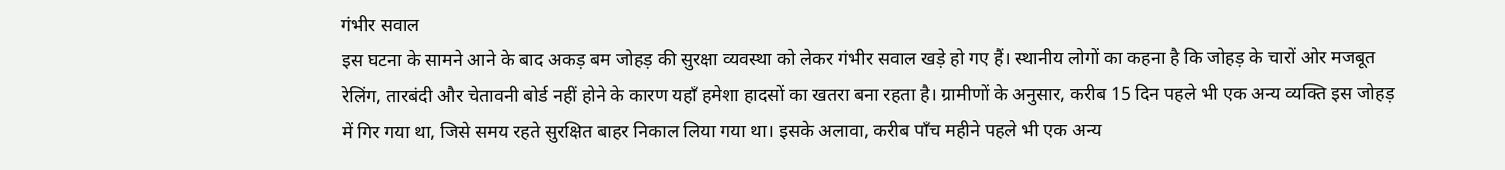गंभीर सवाल
इस घटना के सामने आने के बाद अकड़ बम जोहड़ की सुरक्षा व्यवस्था को लेकर गंभीर सवाल खड़े हो गए हैं। स्थानीय लोगों का कहना है कि जोहड़ के चारों ओर मजबूत रेलिंग, तारबंदी और चेतावनी बोर्ड नहीं होने के कारण यहाँ हमेशा हादसों का खतरा बना रहता है। ग्रामीणों के अनुसार, करीब 15 दिन पहले भी एक अन्य व्यक्ति इस जोहड़ में गिर गया था, जिसे समय रहते सुरक्षित बाहर निकाल लिया गया था। इसके अलावा, करीब पाँच महीने पहले भी एक अन्य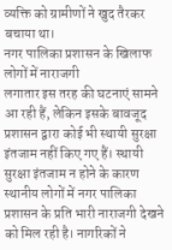व्यक्ति को ग्रामीणों ने खुद तैरकर बचाया था।
नगर पालिका प्रशासन के खिलाफ लोगों में नाराजगी
लगातार इस तरह की घटनाएं सामने आ रही हैं, लेकिन इसके बावजूद प्रशासन द्वारा कोई भी स्थायी सुरक्षा इंतजाम नहीं किए गए हैं। स्थायी सुरक्षा इंतजाम न होने के कारण स्थानीय लोगों में नगर पालिका प्रशासन के प्रति भारी नाराजगी देखने को मिल रही है। नागरिकों ने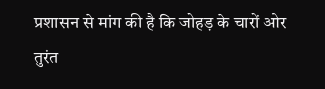प्रशासन से मांग की है कि जोहड़ के चारों ओर तुरंत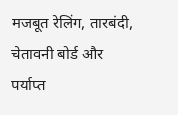मजबूत रेलिंग, तारबंदी, चेतावनी बोर्ड और पर्याप्त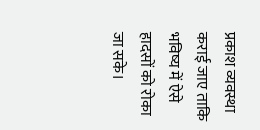प्रकाश व्यवस्था कराई जाए ताकि भविष्य में ऐसे हादसों को रोका जा सके।